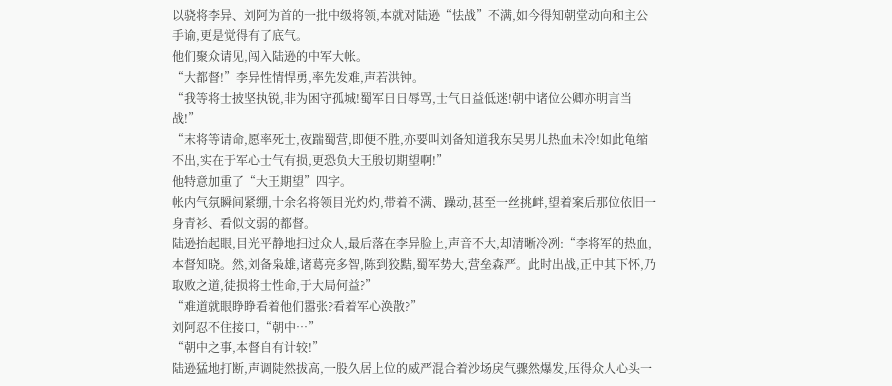以骁将李异、刘阿为首的一批中级将领,本就对陆逊“怯战”不满,如今得知朝堂动向和主公手谕,更是觉得有了底气。
他们聚众请见,闯入陆逊的中军大帐。
“大都督!”李异性情悍勇,率先发难,声若洪钟。
“我等将士披坚执锐,非为困守孤城!蜀军日日辱骂,士气日益低迷!朝中诸位公卿亦明言当战!”
“末将等请命,愿率死士,夜踹蜀营,即便不胜,亦要叫刘备知道我东吴男儿热血未冷!如此龟缩不出,实在于军心士气有损,更恐负大王殷切期望啊!”
他特意加重了“大王期望”四字。
帐内气氛瞬间紧绷,十余名将领目光灼灼,带着不满、躁动,甚至一丝挑衅,望着案后那位依旧一身青衫、看似文弱的都督。
陆逊抬起眼,目光平静地扫过众人,最后落在李异脸上,声音不大,却清晰冷冽:“李将军的热血,本督知晓。然,刘备枭雄,诸葛亮多智,陈到狡黠,蜀军势大,营垒森严。此时出战,正中其下怀,乃取败之道,徒损将士性命,于大局何益?”
“难道就眼睁睁看着他们嚣张?看着军心涣散?”
刘阿忍不住接口,“朝中…”
“朝中之事,本督自有计较!”
陆逊猛地打断,声调陡然拔高,一股久居上位的威严混合着沙场戾气骤然爆发,压得众人心头一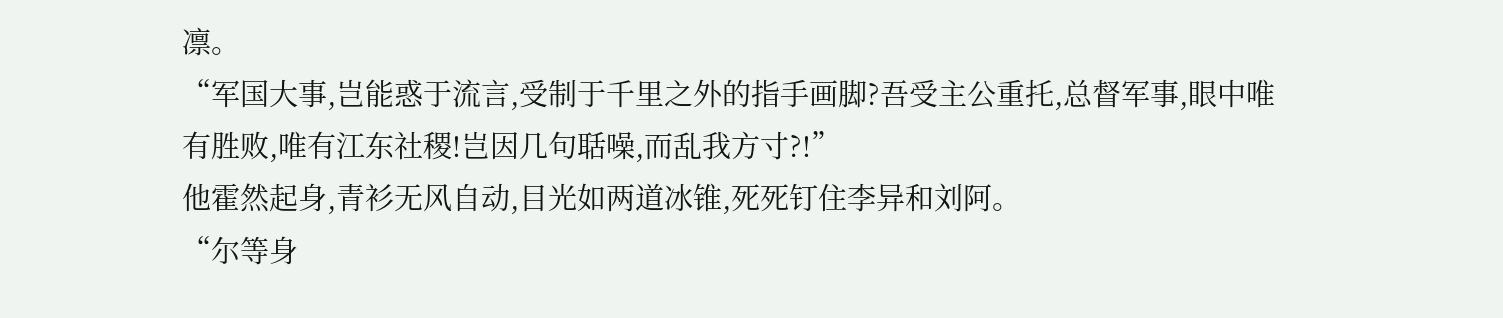凛。
“军国大事,岂能惑于流言,受制于千里之外的指手画脚?吾受主公重托,总督军事,眼中唯有胜败,唯有江东社稷!岂因几句聒噪,而乱我方寸?!”
他霍然起身,青衫无风自动,目光如两道冰锥,死死钉住李异和刘阿。
“尔等身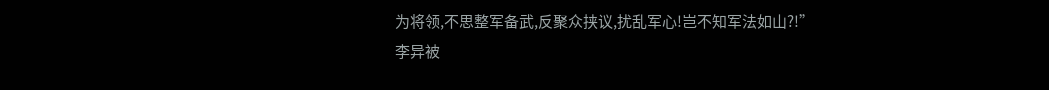为将领,不思整军备武,反聚众挟议,扰乱军心!岂不知军法如山?!”
李异被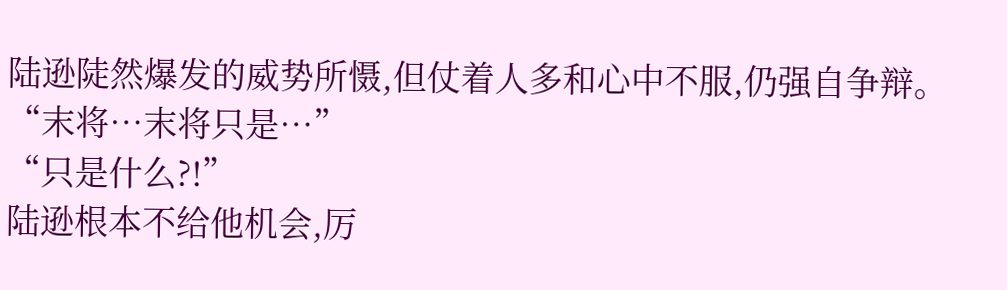陆逊陡然爆发的威势所慑,但仗着人多和心中不服,仍强自争辩。
“末将…末将只是…”
“只是什么?!”
陆逊根本不给他机会,厉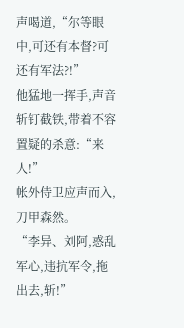声喝道,“尔等眼中,可还有本督?可还有军法?!”
他猛地一挥手,声音斩钉截铁,带着不容置疑的杀意:“来人!”
帐外侍卫应声而入,刀甲森然。
“李异、刘阿,惑乱军心,违抗军令,拖出去,斩!”